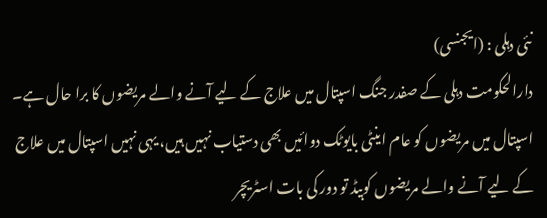نئی دہلی : (ایجنسی)
دارالحکومت دہلی کے صفدر جنگ اسپتال میں علاج کے لیے آنے والے مریضوں کا برا حال ہے۔ اسپتال میں مریضوں کو عام اینٹی بایوٹک دوائیں بھی دستیاب نہیں ہیں، یہی نہیں اسپتال میں علاج کے لیے آنے والے مریضوں کوبیڈ تو دور کی بات اسٹریچر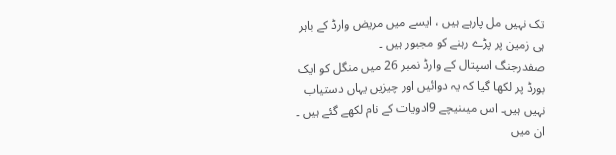تک نہیں مل پارہے ہیں ، ایسے میں مریض وارڈ کے باہر ہی زمین پر پڑے رہنے کو مجبور ہیں ۔
صفدرجنگ اسپتال کے وارڈ نمبر 26 میں منگل کو ایک بورڈ پر لکھا گیا کہ یہ دوائیں اور چیزیں یہاں دستیاب نہیں ہیں۔ اس میںنیچے 9ادویات کے نام لکھے گئے ہیں ۔ ان میں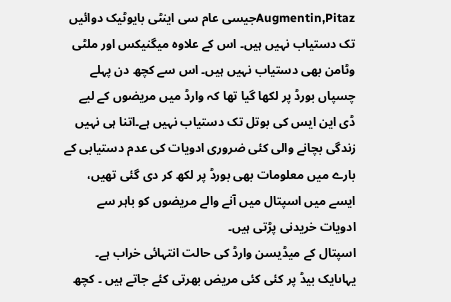Augmentin,Pitazجیسی عام سی اینٹی بایوٹیک دوائیں تک دستیاب نہیں ہیں۔ اس کے علاوہ میگنیکس اور ملٹی وٹامن بھی دستیاب نہیں ہیں۔ اس سے کچھ دن پہلے چسپاں بورڈ پر لکھا گیا تھا کہ وارڈ میں مریضوں کے لیے ڈی این ایس کی بوتل تک دستیاب نہیں ہے۔اتنا ہی نہیں زندگی بچانے والی کئی ضروری ادویات کی عدم دستیابی کے بارے میں معلومات بھی بورڈ پر لکھ کر دی گئی تھیں، ایسے میں اسپتال میں آنے والے مریضوں کو باہر سے ادویات خریدنی پڑتی ہیں۔
اسپتال کے میڈیسن وارڈ کی حالت انتہائی خراب ہے۔ یہاںایک بیڈ پر کئی کئی مریض بھرتی کئے جاتے ہیں ۔ کچھ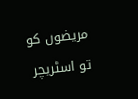مریضوں کو تو اسٹریچر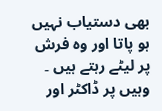بھی دستیاب نہیں ہو پاتا اور وہ فرش پر لیٹے رہتے ہیں ۔ وہیں پر ڈاکٹر اور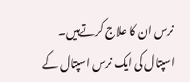نرس ان کا علاج کرتےہیں۔ اسپتال کی ایک نرس اسپتال کے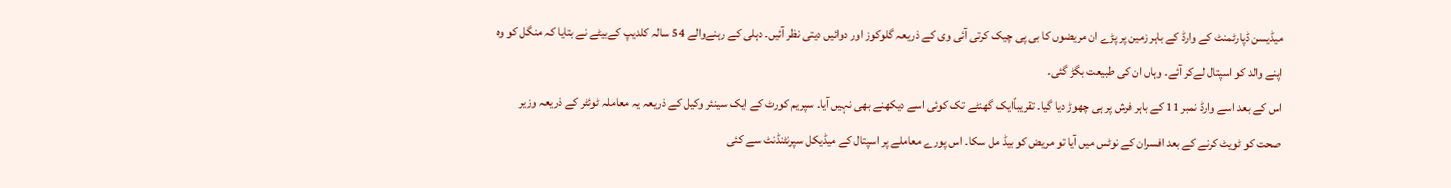میڈیسن ڈپارٹمنٹ کے وارڈ کے باہر زمین پر پڑے ان مریضوں کا بی پی چیک کرتی آئی وی کے ذریعہ گلوکوز اور دوائیں دیتی نظر آئیں۔ دہلی کے رہنےوالے 54 سالہ کلدیپ کےبیٹے نے بتایا کہ منگل کو وہ اپنے والد کو اسپتال لےکر آئے۔ وہاں ان کی طبیعت بگڑ گئی۔
اس کے بعد اسے وارڈ نمبر 11 کے باہر فرش پر ہی چھوڑ دیا گیا۔ تقریباًایک گھنٹے تک کوئی اسے دیکھنے بھی نہیں آیا۔ سپریم کورٹ کے ایک سینئر وکیل کے ذریعہ یہ معاملہ ٹوئٹر کے ذریعہ وزیر صحت کو ٹویٹ کرنے کے بعد افسران کے نوٹس میں آیا تو مریض کو بیڈ مل سکا۔ اس پورے معاملے پر اسپتال کے میڈیکل سپرنٹنڈنٹ سے کئی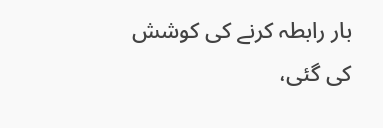بار رابطہ کرنے کی کوشش کی گئی،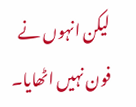لیکن انہوں نے فون نہیں اٹھایا۔